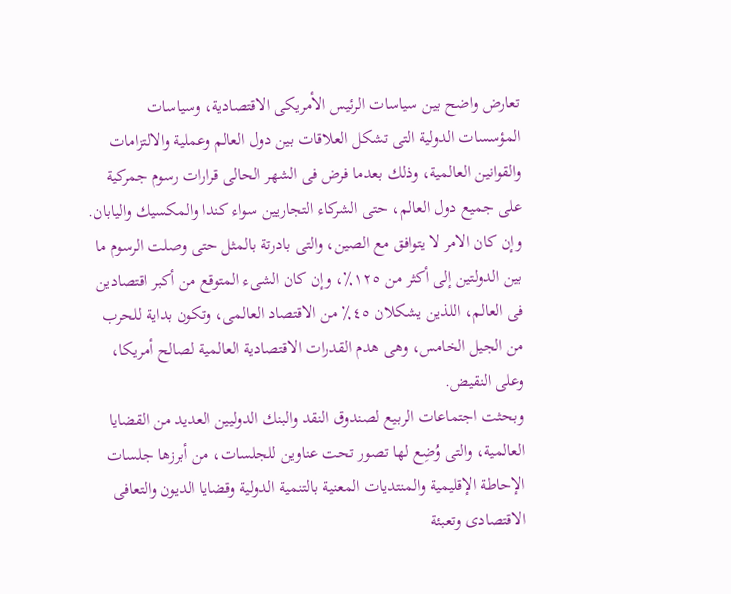تعارض واضح بين سياسات الرئيس الأمريكى الاقتصادية، وسياسات المؤسسات الدولية التى تشكل العلاقات بين دول العالم وعملية والالتزامات والقوانين العالمية، وذلك بعدما فرض فى الشهر الحالى قرارات رسوم جمركية على جميع دول العالم، حتى الشركاء التجاريين سواء كندا والمكسيك واليابان.
وإن كان الامر لا يتوافق مع الصين، والتى بادرتة بالمثل حتى وصلت الرسوم ما بين الدولتين إلى أكثر من ١٢٥٪، وإن كان الشىء المتوقع من أكبر اقتصادين فى العالم، اللذين يشكلان ٤٥٪ من الاقتصاد العالمى، وتكون بداية للحرب من الجيل الخامس، وهى هدم القدرات الاقتصادية العالمية لصالح أمريكا، وعلى النقيض.
وبحثت اجتماعات الربيع لصندوق النقد والبنك الدوليين العديد من القضايا العالمية، والتى وُضِع لها تصور تحت عناوين للجلسات، من أبرزها جلسات الإحاطة الإقليمية والمنتديات المعنية بالتنمية الدولية وقضايا الديون والتعافى الاقتصادى وتعبئة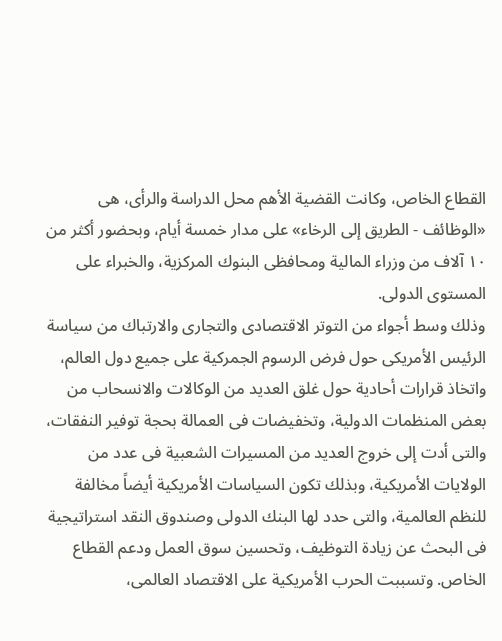القطاع الخاص، وكانت القضية الأهم محل الدراسة والرأى، هى «الوظائف - الطريق إلى الرخاء» على مدار خمسة أيام، وبحضور أكثر من ١٠ آلاف من وزراء المالية ومحافظى البنوك المركزية، والخبراء على المستوى الدولى.
وذلك وسط أجواء من التوتر الاقتصادى والتجارى والارتباك من سياسة الرئيس الأمريكى حول فرض الرسوم الجمركية على جميع دول العالم، واتخاذ قرارات أحادية حول غلق العديد من الوكالات والانسحاب من بعض المنظمات الدولية، وتخفيضات فى العمالة بحجة توفير النفقات، والتى أدت إلى خروج العديد من المسيرات الشعبية فى عدد من الولايات الأمريكية، وبذلك تكون السياسات الأمريكية أيضاً مخالفة للنظم العالمية، والتى حدد لها البنك الدولى وصندوق النقد استراتيجية فى البحث عن زيادة التوظيف، وتحسين سوق العمل ودعم القطاع الخاص. وتسببت الحرب الأمريكية على الاقتصاد العالمى،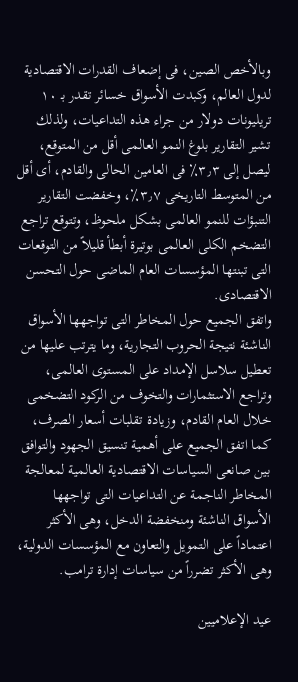وبالأخص الصين، فى إضعاف القدرات الاقتصادية لدول العالم، وكبدت الأسواق خسائر تقدر بـ ١٠ تريليونات دولار من جراء هذه التداعيات، ولذلك تشير التقارير بلوغ النمو العالمى أقل من المتوقع، ليصل إلى ۳٫۳٪ فى العامين الحالى والقادم، أى أقل من المتوسط التاريخى ٣٫٧٪، وخفضت التقارير التنبؤات للنمو العالمى بشكل ملحوظ، وتتوقع تراجع التضخم الكلى العالمى بوتيرة أبطأ قليلاً من التوقعات التى تبنتها المؤسسات العام الماضى حول التحسن الاقتصادى.
واتفق الجميع حول المخاطر التى تواجهها الأسواق الناشئة نتيجة الحروب التجارية، وما يترتب عليها من تعطيل سلاسل الإمداد على المستوى العالمى، وتراجع الاستثمارات والتخوف من الركود التضخمى خلال العام القادم، وزيادة تقلبات أسعار الصرف، كما اتفق الجميع على أهمية تنسيق الجهود والتوافق بين صانعى السياسات الاقتصادية العالمية لمعالجة المخاطر الناجمة عن التداعيات التى تواجهها الأسواق الناشئة ومنخفضة الدخل، وهى الأكثر اعتماداً على التمويل والتعاون مع المؤسسات الدولية، وهى الأكثر تضرراً من سياسات إدارة ترامب.

عيد الإعلاميين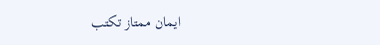ايمان ممتاز تكتب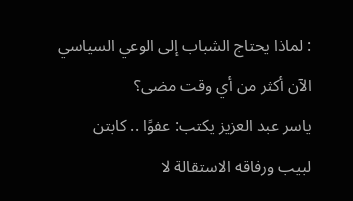: لماذا يحتاج الشباب إلى الوعي السياسي الآن أكثر من أي وقت مضى؟
ياسر عبد العزيز يكتب: عفوًا .. كابتن لبيب ورفاقه الاستقالة لا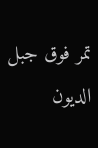تمر فوق جبل الديون